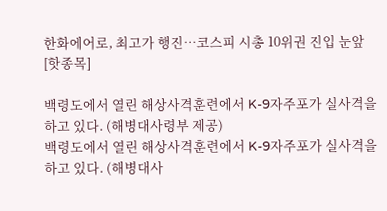한화에어로, 최고가 행진…코스피 시총 10위권 진입 눈앞[핫종목]

백령도에서 열린 해상사격훈련에서 K-9자주포가 실사격을 하고 있다. (해병대사령부 제공)
백령도에서 열린 해상사격훈련에서 K-9자주포가 실사격을 하고 있다. (해병대사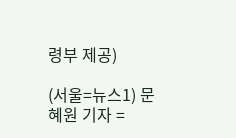령부 제공)

(서울=뉴스1) 문혜원 기자 =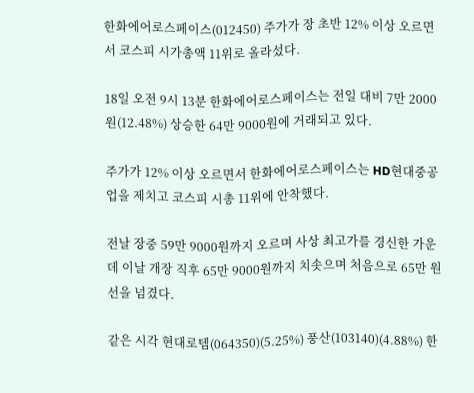한화에어로스페이스(012450) 주가가 장 초반 12% 이상 오르면서 코스피 시가총액 11위로 올라섰다.

18일 오전 9시 13분 한화에어로스페이스는 전일 대비 7만 2000원(12.48%) 상승한 64만 9000원에 거래되고 있다.

주가가 12% 이상 오르면서 한화에어로스페이스는 HD현대중공업을 제치고 코스피 시총 11위에 안착했다.

전날 장중 59만 9000원까지 오르며 사상 최고가를 경신한 가운데 이날 개장 직후 65만 9000원까지 치솟으며 처음으로 65만 원 선을 넘겼다.

같은 시각 현대로템(064350)(5.25%) 풍산(103140)(4.88%) 한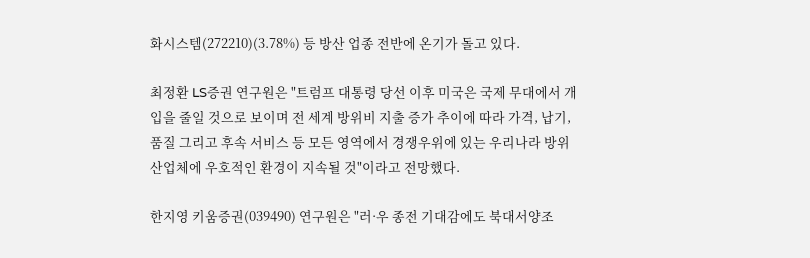화시스템(272210)(3.78%) 등 방산 업종 전반에 온기가 돌고 있다.

최정환 LS증권 연구원은 "트럼프 대통령 당선 이후 미국은 국제 무대에서 개입을 줄일 것으로 보이며 전 세계 방위비 지출 증가 추이에 따라 가격, 납기, 품질 그리고 후속 서비스 등 모든 영역에서 경쟁우위에 있는 우리나라 방위산업체에 우호적인 환경이 지속될 것"이라고 전망했다.

한지영 키움증권(039490) 연구원은 "러·우 종전 기대감에도 북대서양조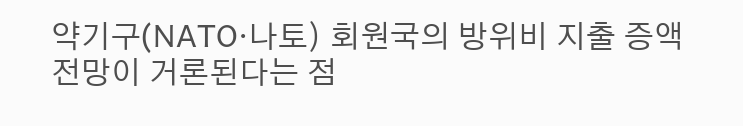약기구(NATO·나토) 회원국의 방위비 지출 증액 전망이 거론된다는 점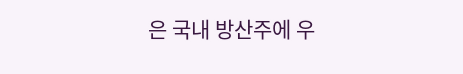은 국내 방산주에 우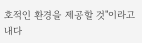호적인 환경을 제공할 것"이라고 내다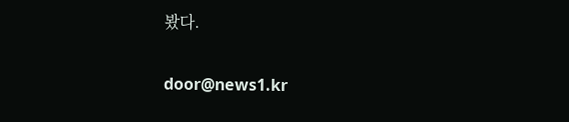봤다.

door@news1.kr